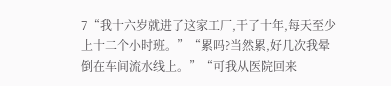7“我十六岁就进了这家工厂,干了十年,每天至少上十二个小时班。”“累吗?当然累,好几次我晕倒在车间流水线上。”“可我从医院回来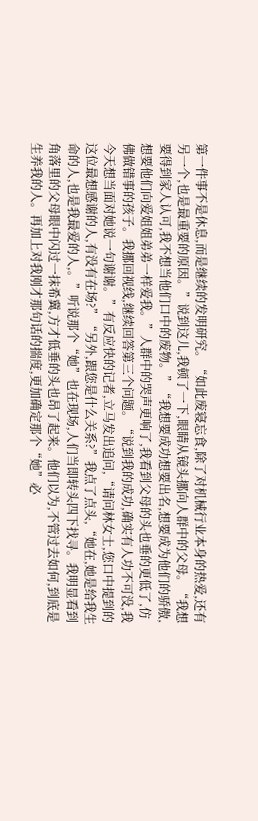第一件事不是休息,而是继续的发明研究。“如此废寝忘食,除了对机械行业本身的热爱,还有另一个,也是最重要的原因。”说到这儿,我顿了一下,眼睛从镜头挪向人群中的父母。“我想要得到家人认可,我不想当他们口中的废物。”“我想要成功想要出名,想要成为他们的骄傲,想要他们向爱姐姐弟弟一样爱我。”人群中的哭声更响了,我看到父母的头也垂的更低了,仿佛做错事的孩子。我挪回视线,继续回答第三个问题。“说到我的成功,确实有人功不可没,我今天想当面对她说一句谢谢。”有反应快的记者,立马发出追问,“请问林女士,您口中提到的这位最想感谢的人,有没有在场?”“另外,跟您是什么关系?”我点了点头,“她在,她是给我生命的人,也是我最爱的人,。”听说那个“她”也在现场,人们当即转头四下找寻。我明显看到角落里的父母眼中闪过一抹希冀,方才低垂的头也昂了起来。他们以为,不管过去如何,到底是生养我的人。再加上对我刚才那句话的揣度,更加确定那个“她”必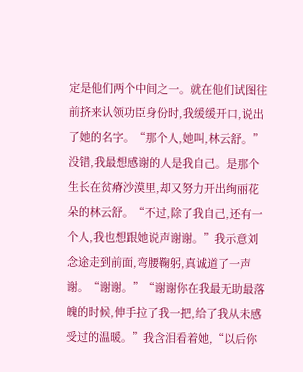定是他们两个中间之一。就在他们试图往前挤来认领功臣身份时,我缓缓开口,说出了她的名字。“那个人,她叫,林云舒。”没错,我最想感谢的人是我自己。是那个生长在贫瘠沙漠里,却又努力开出绚丽花朵的林云舒。“不过,除了我自己,还有一个人,我也想跟她说声谢谢。”我示意刘念途走到前面,弯腰鞠躬,真诚道了一声谢。“谢谢。”“谢谢你在我最无助最落魄的时候,伸手拉了我一把,给了我从未感受过的温暖。”我含泪看着她,“以后你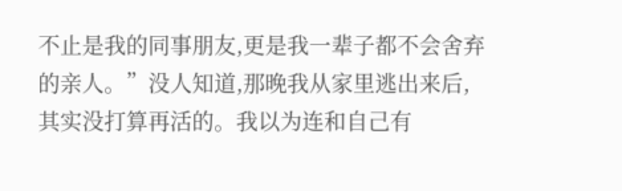不止是我的同事朋友,更是我一辈子都不会舍弃的亲人。”没人知道,那晚我从家里逃出来后,其实没打算再活的。我以为连和自己有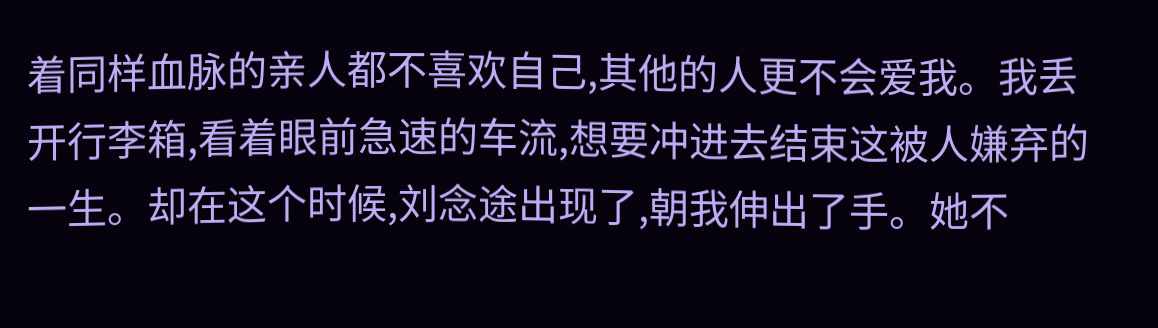着同样血脉的亲人都不喜欢自己,其他的人更不会爱我。我丢开行李箱,看着眼前急速的车流,想要冲进去结束这被人嫌弃的一生。却在这个时候,刘念途出现了,朝我伸出了手。她不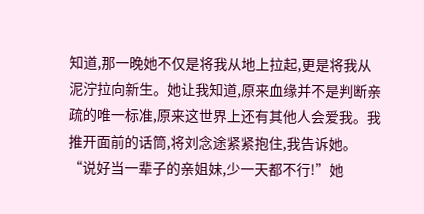知道,那一晚她不仅是将我从地上拉起,更是将我从泥泞拉向新生。她让我知道,原来血缘并不是判断亲疏的唯一标准,原来这世界上还有其他人会爱我。我推开面前的话筒,将刘念途紧紧抱住,我告诉她。“说好当一辈子的亲姐妹,少一天都不行!”她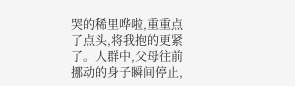哭的稀里哗啦,重重点了点头,将我抱的更紧了。人群中,父母往前挪动的身子瞬间停止,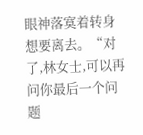眼神落寞着转身想要离去。“对了,林女士,可以再问你最后一个问题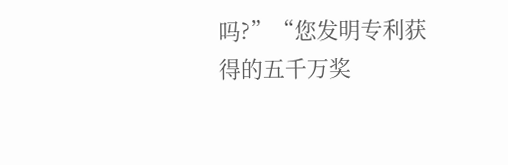吗?”“您发明专利获得的五千万奖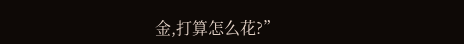金,打算怎么花?”